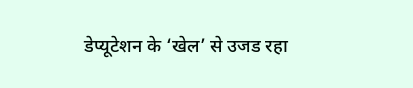डेप्यूटेशन के ‘खेल’ से उजड रहा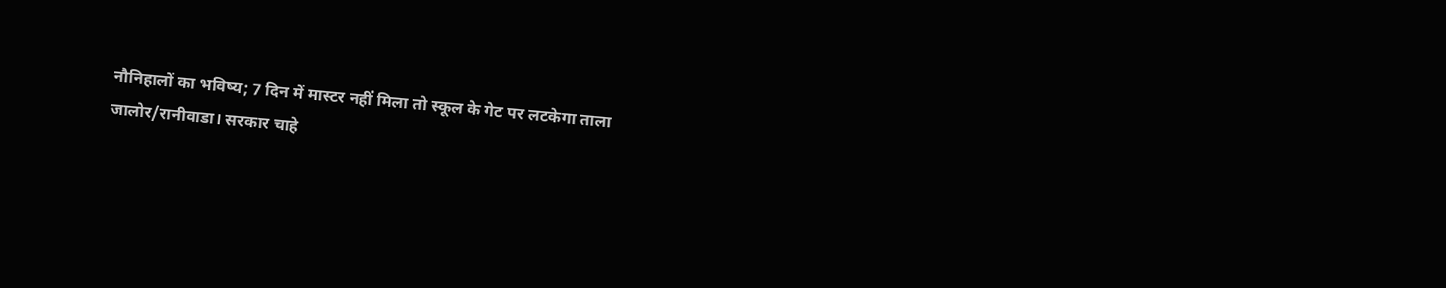नौनिहालों का भविष्य; 7 दिन में मास्टर नहीं मिला तो स्कूल के गेट पर लटकेगा ताला
जालोर/रानीवाडा। सरकार चाहे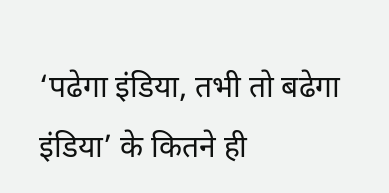‘पढेगा इंडिया, तभी तो बढेगा इंडिया’ के कितने ही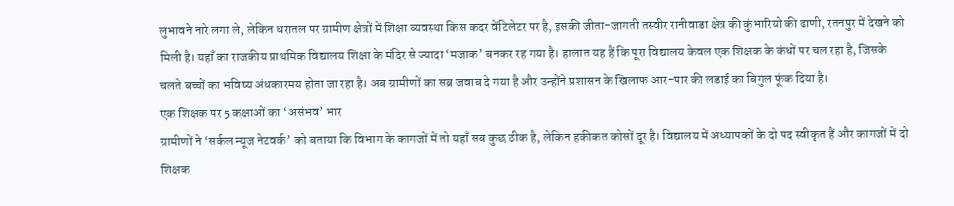लुभावने नारे लगा ले, लेकिन धरातल पर ग्रामीण क्षेत्रों में शिक्षा व्यवस्था किस कदर वेंटिलेटर पर है, इसकी जीता-जागती तस्वीर रानीवाडा क्षेत्र की कुंभारियो की ढाणी, रतनपुर में देखने को मिली है। यहाँ का राजकीय प्राथमिक विद्यालय शिक्षा के मंदिर से ज्यादा ‘मजाक’ बनकर रह गया है। हालात यह हैं कि पूरा विद्यालय केवल एक शिक्षक के कंधों पर चल रहा है, जिसके चलते बच्चों का भविष्य अंधकारमय होता जा रहा है। अब ग्रामीणों का सब्र जवाब दे गया है और उन्होंने प्रशासन के खिलाफ आर-पार की लडाई का बिगुल फूंक दिया है।
एक शिक्षक पर 5 कक्षाओं का ‘असंभव’ भार
ग्रामीणों ने ‘सर्कल न्यूज नेटवर्क’ को बताया कि विभाग के कागजों में तो यहाँ सब कुछ ठीक है, लेकिन हकीकत कोसों दूर है। विद्यालय में अध्यापकों के दो पद स्वीकृत हैं और कागजों में दो शिक्षक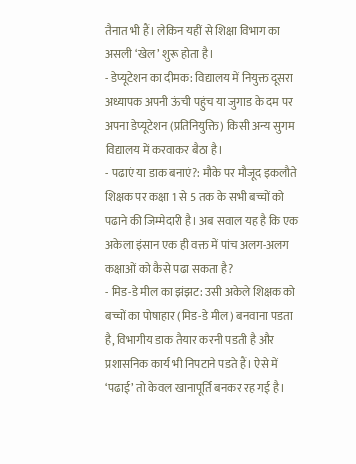तैनात भी हैं। लेकिन यहीं से शिक्षा विभाग का असली ‘खेल’ शुरू होता है।
- डेप्यूटेशन का दीमक: विद्यालय में नियुक्त दूसरा अध्यापक अपनी ऊंची पहुंच या जुगाड के दम पर अपना डेप्यूटेशन (प्रतिनियुक्ति) किसी अन्य सुगम विद्यालय में करवाकर बैठा है।
- पढाएं या डाक बनाएं?: मौके पर मौजूद इकलौते शिक्षक पर कक्षा 1 से 5 तक के सभी बच्चों को पढाने की जिम्मेदारी है। अब सवाल यह है कि एक अकेला इंसान एक ही वक्त में पांच अलग-अलग कक्षाओं को कैसे पढा सकता है?
- मिड-डे मील का झंझट: उसी अकेले शिक्षक को बच्चों का पोषाहार (मिड-डे मील) बनवाना पडता है, विभागीय डाक तैयार करनी पडती है और प्रशासनिक कार्य भी निपटाने पडते हैं। ऐसे में ‘पढाई’ तो केवल खानापूर्ति बनकर रह गई है।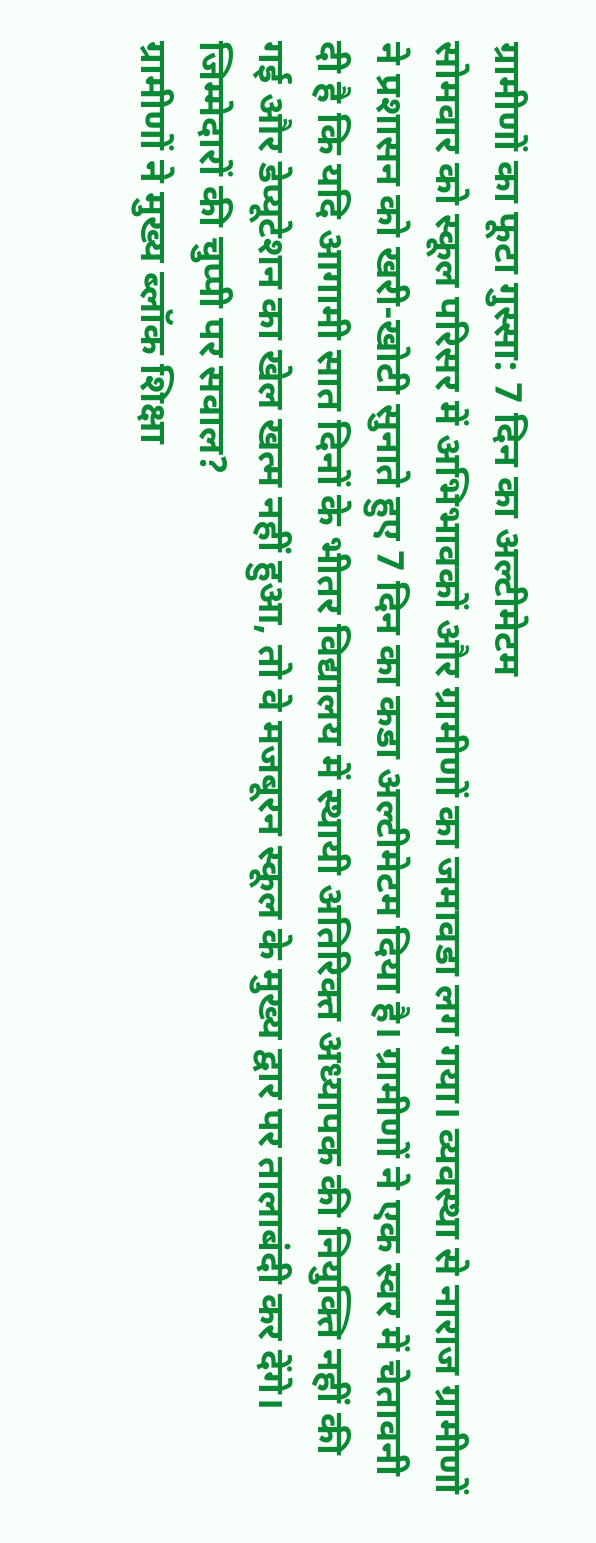ग्रामीणों का फूटा गुस्सा: 7 दिन का अल्टीमेटम
सोमवार को स्कूल परिसर में अभिभावकों और ग्रामीणों का जमावडा लग गया। व्यवस्था से नाराज ग्रामीणों ने प्रशासन को खरी-खोटी सुनाते हुए 7 दिन का कडा अल्टीमेटम दिया है। ग्रामीणों ने एक स्वर में चेतावनी दी है कि यदि आगामी सात दिनों के भीतर विद्यालय में स्थायी अतिरिक्त अध्यापक की नियुक्ति नहीं की गई और डेप्यूटेशन का खेल खत्म नहीं हुआ, तो वे मजबूरन स्कूल के मुख्य द्वार पर तालाबंदी कर देंगे।
जिम्मेदारों की चुप्पी पर सवाल?
ग्रामीणों ने मुख्य ब्लॉक शिक्षा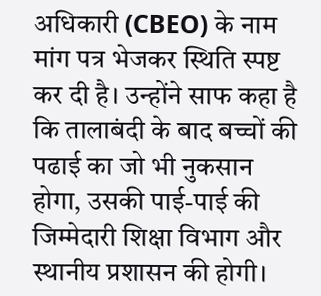अधिकारी (CBEO) के नाम मांग पत्र भेजकर स्थिति स्पष्ट कर दी है। उन्होंने साफ कहा है कि तालाबंदी के बाद बच्चों की पढाई का जो भी नुकसान होगा, उसकी पाई-पाई की जिम्मेदारी शिक्षा विभाग और स्थानीय प्रशासन की होगी।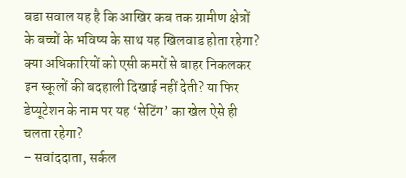बडा सवाल यह है कि आखिर कब तक ग्रामीण क्षेत्रों के बच्चों के भविष्य के साथ यह खिलवाड होता रहेगा? क्या अधिकारियों को एसी कमरों से बाहर निकलकर इन स्कूलों की बदहाली दिखाई नहीं देती? या फिर डेप्यूटेशन के नाम पर यह ‘सेटिंग’ का खेल ऐसे ही चलता रहेगा?
– सवांददाता, सर्कल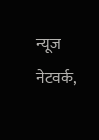न्यूज नेटवर्क,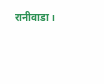रानीवाडा।